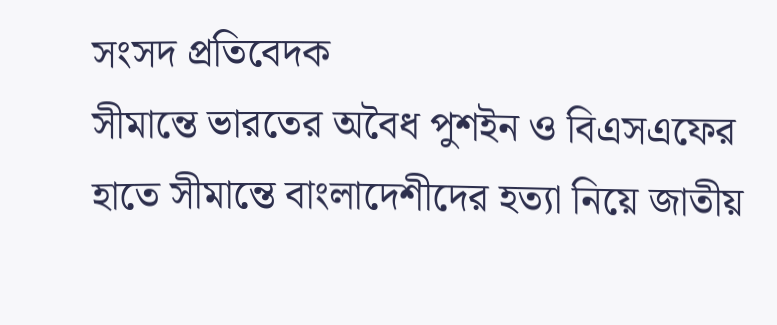সংসদ প্রতিবেদক
সীমান্তে ভারতের অবৈধ পুশইন ও বিএসএফের হাতে সীমান্তে বাংলাদেশীদের হত্যা নিয়ে জাতীয়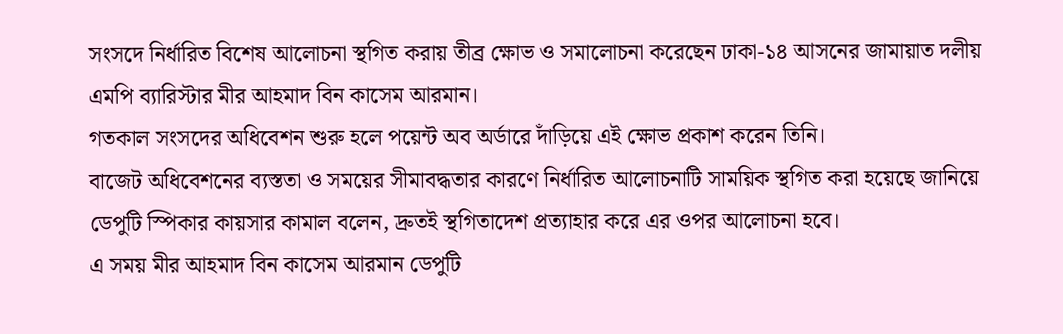সংসদে নির্ধারিত বিশেষ আলোচনা স্থগিত করায় তীব্র ক্ষোভ ও সমালোচনা করেছেন ঢাকা-১৪ আসনের জামায়াত দলীয় এমপি ব্যারিস্টার মীর আহমাদ বিন কাসেম আরমান।
গতকাল সংসদের অধিবেশন শুরু হলে পয়েন্ট অব অর্ডারে দাঁড়িয়ে এই ক্ষোভ প্রকাশ করেন তিনি।
বাজেট অধিবেশনের ব্যস্ততা ও সময়ের সীমাবদ্ধতার কারণে নির্ধারিত আলোচনাটি সাময়িক স্থগিত করা হয়েছে জানিয়ে ডেপুটি স্পিকার কায়সার কামাল বলেন, দ্রুতই স্থগিতাদেশ প্রত্যাহার করে এর ওপর আলোচনা হবে।
এ সময় মীর আহমাদ বিন কাসেম আরমান ডেপুটি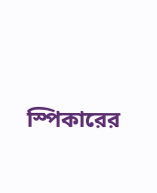স্পিকারের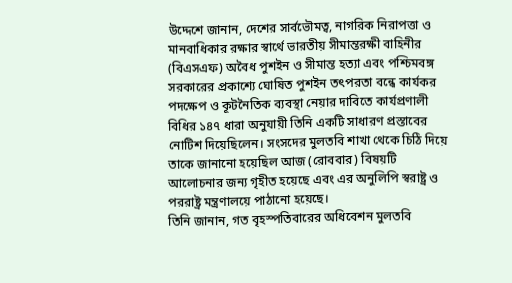উদ্দেশে জানান, দেশের সার্বভৌমত্ব, নাগরিক নিরাপত্তা ও মানবাধিকার রক্ষার স্বার্থে ভারতীয় সীমান্তরক্ষী বাহিনীর (বিএসএফ) অবৈধ পুশইন ও সীমান্ত হত্যা এবং পশ্চিমবঙ্গ সরকারের প্রকাশ্যে ঘোষিত পুশইন তৎপরতা বন্ধে কার্যকর পদক্ষেপ ও কূটনৈতিক ব্যবস্থা নেয়ার দাবিতে কার্যপ্রণালী বিধির ১৪৭ ধারা অনুযায়ী তিনি একটি সাধারণ প্রস্তাবের নোটিশ দিয়েছিলেন। সংসদের মুলতবি শাখা থেকে চিঠি দিয়ে তাকে জানানো হয়েছিল আজ (রোববার) বিষয়টি আলোচনার জন্য গৃহীত হয়েছে এবং এর অনুলিপি স্বরাষ্ট্র ও পররাষ্ট্র মন্ত্রণালয়ে পাঠানো হয়েছে।
তিনি জানান, গত বৃহস্পতিবারের অধিবেশন মুলতবি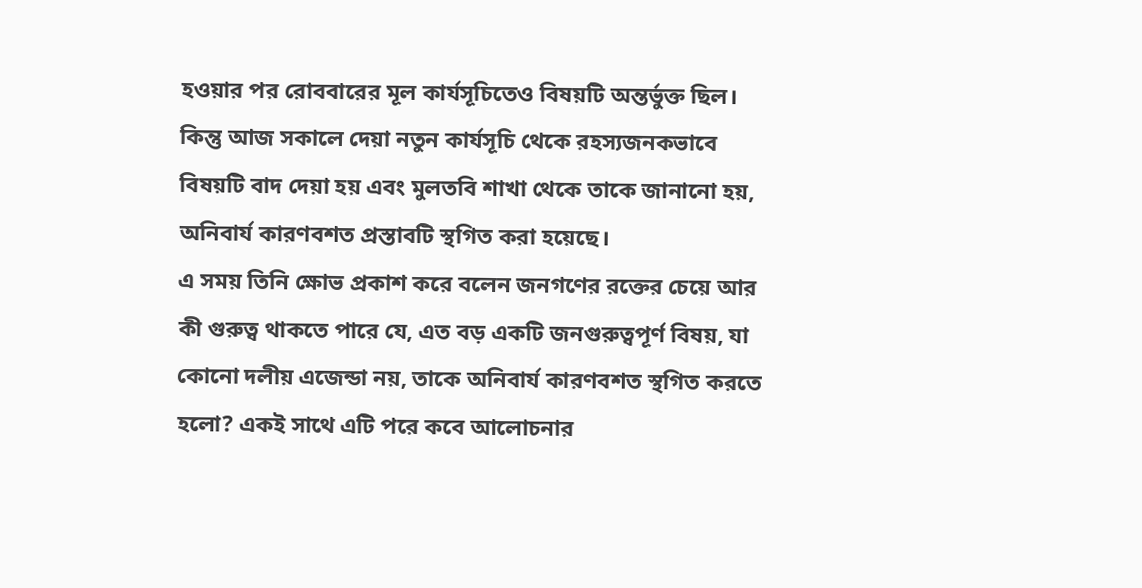হওয়ার পর রোববারের মূল কার্যসূচিতেও বিষয়টি অন্তর্ভুক্ত ছিল। কিন্তু আজ সকালে দেয়া নতুন কার্যসূচি থেকে রহস্যজনকভাবে বিষয়টি বাদ দেয়া হয় এবং মুলতবি শাখা থেকে তাকে জানানো হয়, অনিবার্য কারণবশত প্রস্তাবটি স্থগিত করা হয়েছে।
এ সময় তিনি ক্ষোভ প্রকাশ করে বলেন জনগণের রক্তের চেয়ে আর কী গুরুত্ব থাকতে পারে যে, এত বড় একটি জনগুরুত্বপূর্ণ বিষয়, যা কোনো দলীয় এজেন্ডা নয়, তাকে অনিবার্য কারণবশত স্থগিত করতে হলো? একই সাথে এটি পরে কবে আলোচনার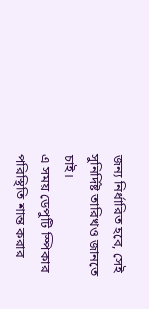জন্য নির্ধারিত হবে, সেই সুনির্দিষ্ট তারিখও জানতে চাই।
এ সময় ডেপুটি স্পিকার পরিস্থিতি শান্ত করার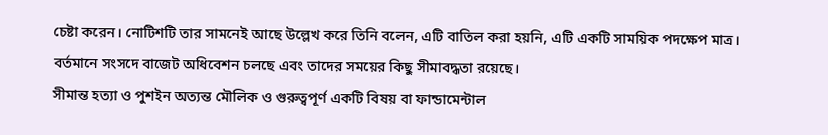চেষ্টা করেন। নোটিশটি তার সামনেই আছে উল্লেখ করে তিনি বলেন, এটি বাতিল করা হয়নি, এটি একটি সাময়িক পদক্ষেপ মাত্র। বর্তমানে সংসদে বাজেট অধিবেশন চলছে এবং তাদের সময়ের কিছু সীমাবদ্ধতা রয়েছে।
সীমান্ত হত্যা ও পুশইন অত্যন্ত মৌলিক ও গুরুত্বপূর্ণ একটি বিষয় বা ফান্ডামেন্টাল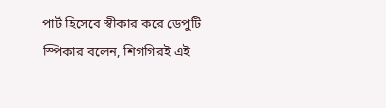পার্ট হিসেবে স্বীকার করে ডেপুটি স্পিকার বলেন, শিগগিরই এই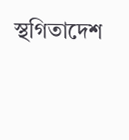স্থগিতাদেশ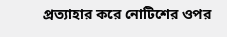প্রত্যাহার করে নোটিশের ওপর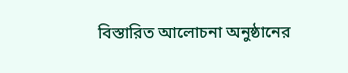বিস্তারিত আলোচনা অনুষ্ঠানের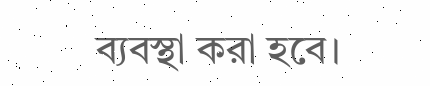ব্যবস্থা করা হবে।